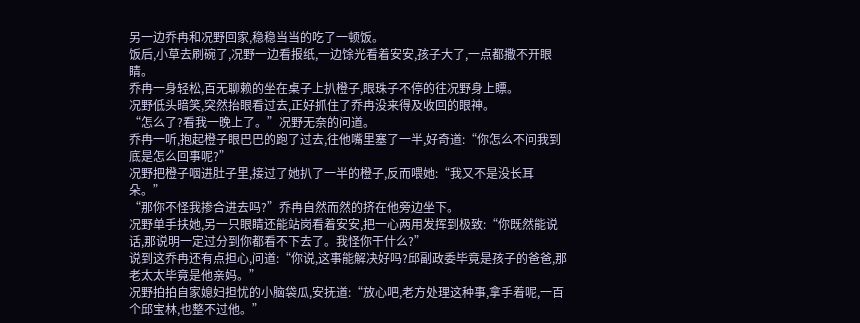另一边乔冉和况野回家,稳稳当当的吃了一顿饭。
饭后,小草去刷碗了,况野一边看报纸,一边馀光看着安安,孩子大了,一点都撒不开眼睛。
乔冉一身轻松,百无聊赖的坐在桌子上扒橙子,眼珠子不停的往况野身上瞟。
况野低头暗笑,突然抬眼看过去,正好抓住了乔冉没来得及收回的眼神。
“怎么了?看我一晚上了。”况野无奈的问道。
乔冉一听,抱起橙子眼巴巴的跑了过去,往他嘴里塞了一半,好奇道:“你怎么不问我到底是怎么回事呢?”
况野把橙子咽进肚子里,接过了她扒了一半的橙子,反而喂她:“我又不是没长耳朵。”
“那你不怪我掺合进去吗?”乔冉自然而然的挤在他旁边坐下。
况野单手扶她,另一只眼睛还能站岗看着安安,把一心两用发挥到极致:“你既然能说话,那说明一定过分到你都看不下去了。我怪你干什么?”
说到这乔冉还有点担心,问道:“你说,这事能解决好吗?邱副政委毕竟是孩子的爸爸,那老太太毕竟是他亲妈。”
况野拍拍自家媳妇担忧的小脑袋瓜,安抚道:“放心吧,老方处理这种事,拿手着呢,一百个邱宝林,也整不过他。”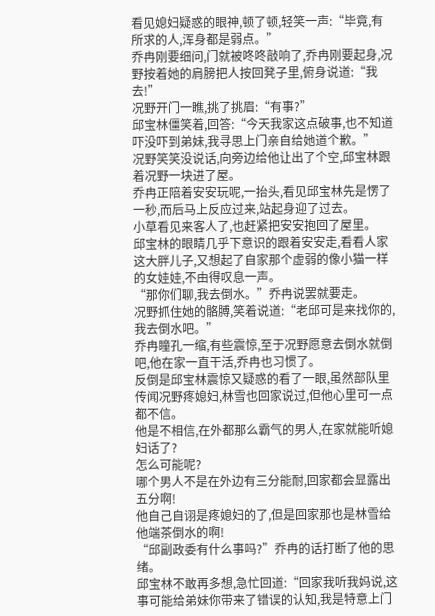看见媳妇疑惑的眼神,顿了顿,轻笑一声:“毕竟,有所求的人,浑身都是弱点。”
乔冉刚要细问,门就被咚咚敲响了,乔冉刚要起身,况野按着她的肩膀把人按回凳子里,俯身说道:“我去!”
况野开门一瞧,挑了挑眉:“有事?”
邱宝林僵笑着,回答:“今天我家这点破事,也不知道吓没吓到弟妹,我寻思上门亲自给她道个歉。”
况野笑笑没说话,向旁边给他让出了个空,邱宝林跟着况野一块进了屋。
乔冉正陪着安安玩呢,一抬头,看见邱宝林先是愣了一秒,而后马上反应过来,站起身迎了过去。
小草看见来客人了,也赶紧把安安抱回了屋里。
邱宝林的眼睛几乎下意识的跟着安安走,看看人家这大胖儿子,又想起了自家那个虚弱的像小猫一样的女娃娃,不由得叹息一声。
“那你们聊,我去倒水。”乔冉说罢就要走。
况野抓住她的骼膊,笑着说道:“老邱可是来找你的,我去倒水吧。”
乔冉瞳孔一缩,有些震惊,至于况野愿意去倒水就倒吧,他在家一直干活,乔冉也习惯了。
反倒是邱宝林震惊又疑惑的看了一眼,虽然部队里传闻况野疼媳妇,林雪也回家说过,但他心里可一点都不信。
他是不相信,在外都那么霸气的男人,在家就能听媳妇话了?
怎么可能呢?
哪个男人不是在外边有三分能耐,回家都会显露出五分啊!
他自己自诩是疼媳妇的了,但是回家那也是林雪给他端茶倒水的啊!
“邱副政委有什么事吗?”乔冉的话打断了他的思绪。
邱宝林不敢再多想,急忙回道:“回家我听我妈说,这事可能给弟妹你带来了错误的认知,我是特意上门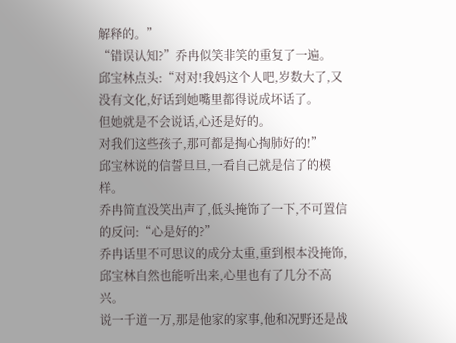解释的。”
“错误认知?”乔冉似笑非笑的重复了一遍。
邱宝林点头:“对对!我妈这个人吧,岁数大了,又没有文化,好话到她嘴里都得说成坏话了。
但她就是不会说话,心还是好的。
对我们这些孩子,那可都是掏心掏肺好的!”
邱宝林说的信誓旦旦,一看自己就是信了的模样。
乔冉简直没笑出声了,低头掩饰了一下,不可置信的反问:“心是好的?”
乔冉话里不可思议的成分太重,重到根本没掩饰,邱宝林自然也能听出来,心里也有了几分不高兴。
说一千道一万,那是他家的家事,他和况野还是战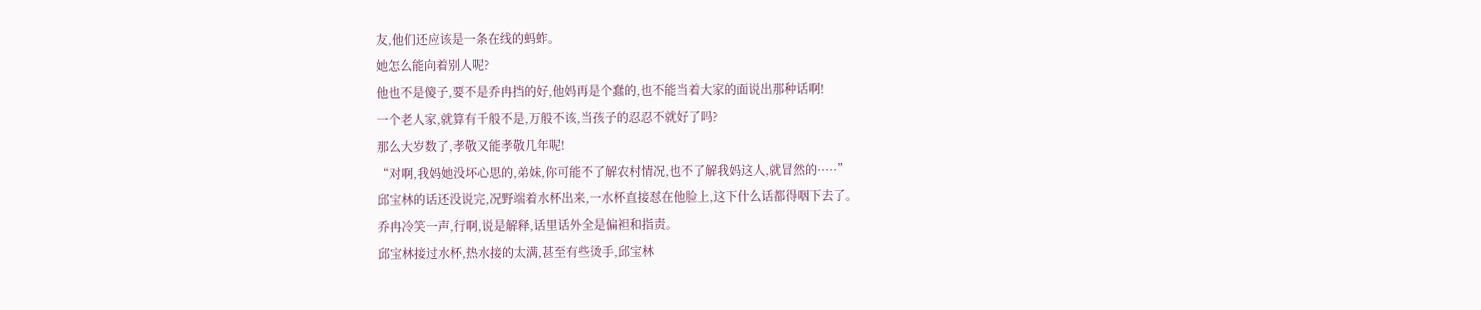友,他们还应该是一条在线的蚂蚱。
她怎么能向着别人呢?
他也不是傻子,要不是乔冉挡的好,他妈再是个蠢的,也不能当着大家的面说出那种话啊!
一个老人家,就算有千般不是,万般不该,当孩子的忍忍不就好了吗?
那么大岁数了,孝敬又能孝敬几年呢!
“对啊,我妈她没坏心思的,弟妹,你可能不了解农村情况,也不了解我妈这人,就冒然的·····”
邱宝林的话还没说完,况野端着水杯出来,一水杯直接怼在他脸上,这下什么话都得咽下去了。
乔冉冷笑一声,行啊,说是解释,话里话外全是偏袒和指责。
邱宝林接过水杯,热水接的太满,甚至有些烫手,邱宝林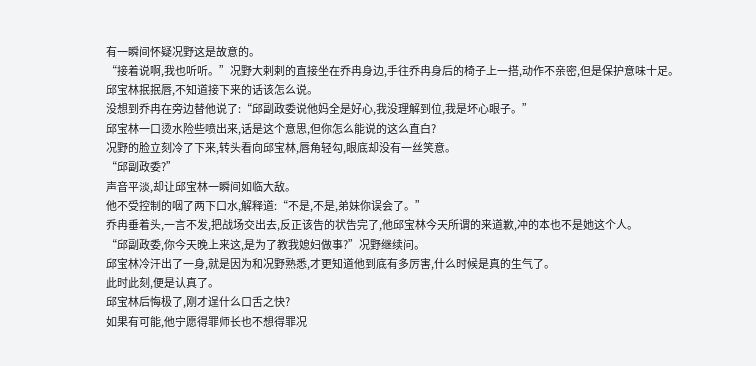有一瞬间怀疑况野这是故意的。
“接着说啊,我也听听。”况野大剌剌的直接坐在乔冉身边,手往乔冉身后的椅子上一搭,动作不亲密,但是保护意味十足。
邱宝林抿抿唇,不知道接下来的话该怎么说。
没想到乔冉在旁边替他说了:“邱副政委说他妈全是好心,我没理解到位,我是坏心眼子。”
邱宝林一口烫水险些喷出来,话是这个意思,但你怎么能说的这么直白?
况野的脸立刻冷了下来,转头看向邱宝林,唇角轻勾,眼底却没有一丝笑意。
“邱副政委?”
声音平淡,却让邱宝林一瞬间如临大敌。
他不受控制的咽了两下口水,解释道:“不是,不是,弟妹你误会了。”
乔冉垂着头,一言不发,把战场交出去,反正该告的状告完了,他邱宝林今天所谓的来道歉,冲的本也不是她这个人。
“邱副政委,你今天晚上来这,是为了教我媳妇做事?”况野继续问。
邱宝林冷汗出了一身,就是因为和况野熟悉,才更知道他到底有多厉害,什么时候是真的生气了。
此时此刻,便是认真了。
邱宝林后悔极了,刚才逞什么口舌之快?
如果有可能,他宁愿得罪师长也不想得罪况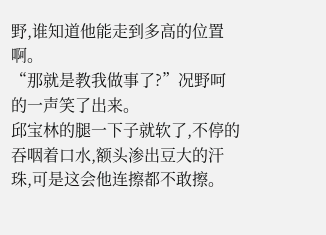野,谁知道他能走到多高的位置啊。
“那就是教我做事了?”况野呵的一声笑了出来。
邱宝林的腿一下子就软了,不停的吞咽着口水,额头渗出豆大的汗珠,可是这会他连擦都不敢擦。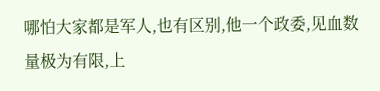哪怕大家都是军人,也有区别,他一个政委,见血数量极为有限,上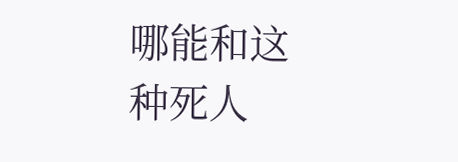哪能和这种死人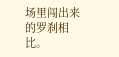场里闯出来的罗刹相比。